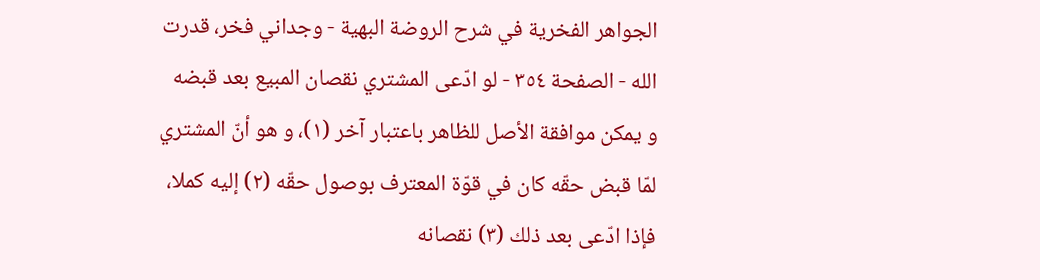الجواهر الفخرية في شرح الروضة البهية - وجداني فخر، قدرت الله - الصفحة ٣٥٤ - لو ادّعى المشتري نقصان المبيع بعد قبضه
و يمكن موافقة الأصل للظاهر باعتبار آخر (١)، و هو أنّ المشتري لمّا قبض حقّه كان في قوّة المعترف بوصول حقّه (٢) إليه كملا، فإذا ادّعى بعد ذلك (٣) نقصانه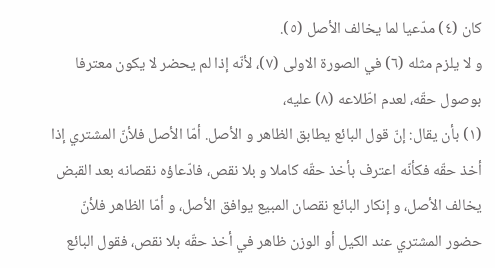كان (٤) مدّعيا لما يخالف الأصل (٥).
و لا يلزم مثله (٦) في الصورة الاولى (٧)، لأنّه إذا لم يحضر لا يكون معترفا بوصول حقّه، لعدم اطّلاعه (٨) عليه،
(١) بأن يقال: إنّ قول البائع يطابق الظاهر و الأصل. أمّا الأصل فلأنّ المشتري إذا أخذ حقّه فكأنّه اعترف بأخذ حقّه كاملا و بلا نقص، فادّعاؤه نقصانه بعد القبض يخالف الأصل، و إنكار البائع نقصان المبيع يوافق الأصل، و أمّا الظاهر فلأنّ حضور المشتري عند الكيل أو الوزن ظاهر في أخذ حقّه بلا نقص، فقول البائع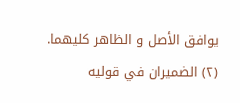يوافق الأصل و الظاهر كليهما.
(٢) الضميران في قوليه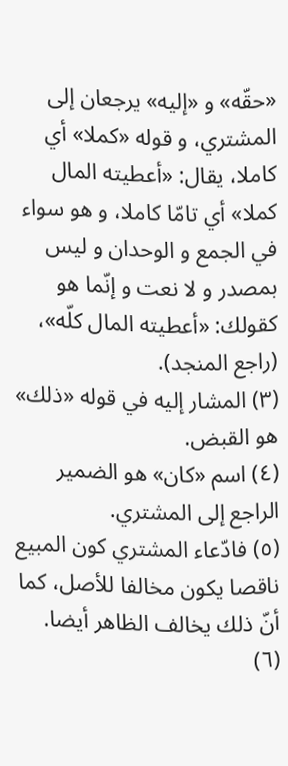«حقّه» و «إليه» يرجعان إلى المشتري، و قوله «كملا» أي كاملا، يقال: «أعطيته المال كملا» أي تامّا كاملا، و هو سواء في الجمع و الوحدان و ليس بمصدر و لا نعت و إنّما هو كقولك: «أعطيته المال كلّه»، (راجع المنجد).
(٣) المشار إليه في قوله «ذلك» هو القبض.
(٤) اسم «كان» هو الضمير الراجع إلى المشتري.
(٥) فادّعاء المشتري كون المبيع ناقصا يكون مخالفا للأصل، كما أنّ ذلك يخالف الظاهر أيضا.
(٦)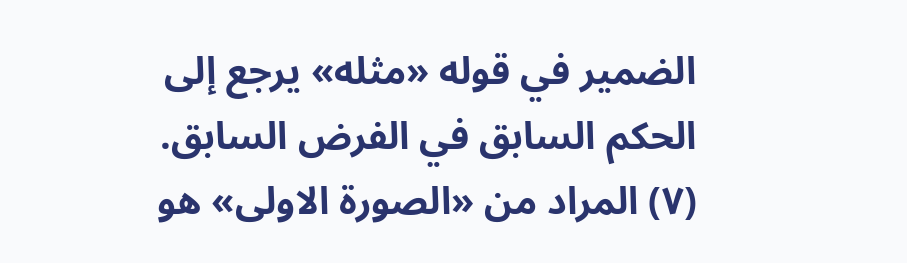الضمير في قوله «مثله» يرجع إلى الحكم السابق في الفرض السابق.
(٧) المراد من «الصورة الاولى» هو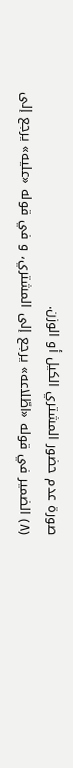صورة عدم حضور المشتري الكيل أو الوزن.
(٨) الضمير في قوله «اطّلاعه» يرجع إلى المشتري، و في قوله «عليه» يرجع إلى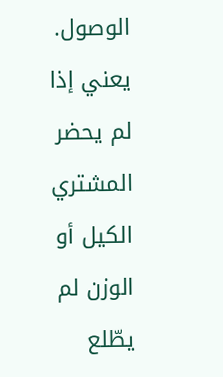الوصول. يعني إذا لم يحضر المشتري الكيل أو الوزن لم يطّلع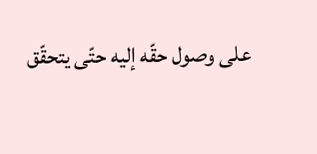على وصول حقّه إليه حتّى يتحقّق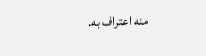منه اعتراف به.